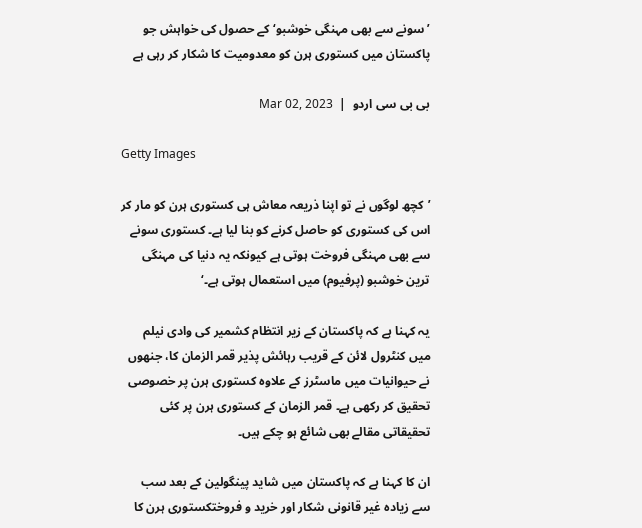’سونے سے بھی مہنگی خوشبو‘ کے حصول کی خواہش جو پاکستان میں کستوری ہرن کو معدومیت کا شکار کر رہی ہے

بی بی سی اردو  |  Mar 02, 2023

Getty Images

’کچھ لوگوں نے تو اپنا ذریعہ معاش ہی کستوری ہرن کو مار کر اس کی کستوری کو حاصل کرنے کو بنا لیا ہے۔ کستوری سونے سے بھی مہنگی فروخت ہوتی ہے کیونکہ یہ دنیا کی مہنگی ترین خوشبو (پرفیوم) میں استعمال ہوتی ہے۔‘

یہ کہنا ہے کہ پاکستان کے زیر انتظام کشمیر کی وادی نیلم میں کنٹرول لائن کے قریب رہائش پذیر قمر الزمان کا، جنھوں نے حیوانیات میں ماسٹرز کے علاوہ کستوری ہرن پر خصوصی تحقیق کر رکھی ہے۔ قمر الزمان کے کستوری ہرن پر کئی تحقیقاتی مقالے بھی شائع ہو چکے ہیں۔

ان کا کہنا ہے کہ پاکستان میں شاید پینگولین کے بعد سب سے زیادہ غیر قانونی شکار اور خرید و فروختکستوری ہرن کا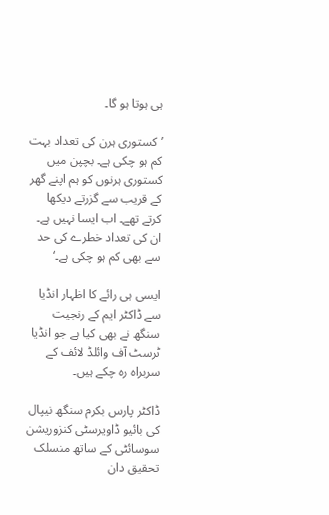ہی ہوتا ہو گا۔

’کستوری ہرن کی تعداد بہت کم ہو چکی ہے۔ بچپن میں کستوری ہرنوں کو ہم اپنے گھر کے قریب سے گزرتے دیکھا کرتے تھے۔ اب ایسا نہیں ہے۔ ان کی تعداد خطرے کی حد سے بھی کم ہو چکی ہے۔‘

ایسی ہی رائے کا اظہار انڈیا سے ڈاکٹر ایم کے رنجیت سنگھ نے بھی کیا ہے جو انڈیا ٹرسٹ آف وائلڈ لائف کے سربراہ رہ چکے ہیں۔

ڈاکٹر پارس بکرم سنگھ نیپال کی بائیو ڈاویرسٹی کنزوریشن سوسائٹی کے ساتھ منسلک تحقیق دان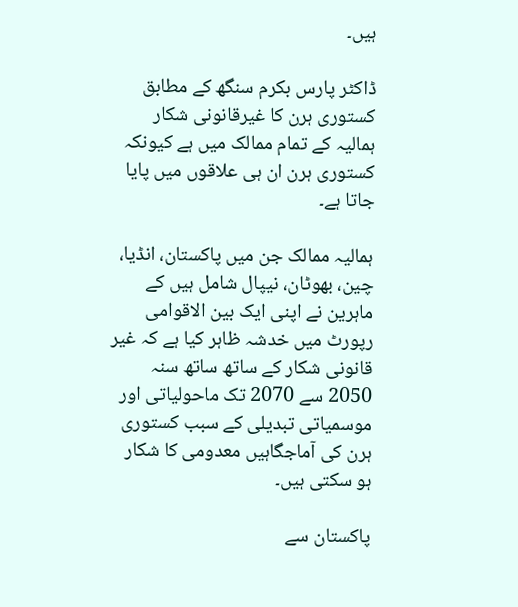ہیں۔

ڈاکٹر پارس بکرم سنگھ کے مطابق کستوری ہرن کا غیرقانونی شکار ہمالیہ کے تمام ممالک میں ہے کیونکہ کستوری ہرن ان ہی علاقوں میں پایا جاتا ہے۔

ہمالیہ ممالک جن میں پاکستان، انڈیا، چین، بھوٹان، نیپال شامل ہیں کے ماہرین نے اپنی ایک بین الاقوامی رپورٹ میں خدشہ ظاہر کیا ہے کہ غیر قانونی شکار کے ساتھ ساتھ سنہ 2050 سے 2070 تک ماحولیاتی اور موسمیاتی تبدیلی کے سبب کستوری ہرن کی آماجگاہیں معدومی کا شکار ہو سکتی ہیں۔

پاکستان سے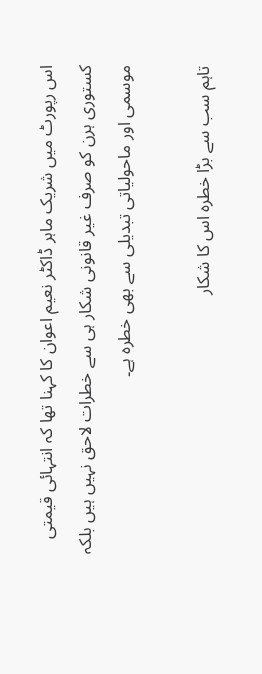اس رپورٹ میں شریک ماہر ڈاکٹر نعیم اعوان کا کہنا تھا کہ انتہائی قیمتی کستوری ہرن کو صرف غیر قانونی شکار ہی سے خطرات لاحق نہیں ہیں بلکہ موسمی اور ماحولیاتی تبدیلی سے بھی خطرہ ہے۔

تاہم سب سے بڑا خطرہ اس کا شکار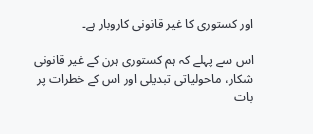اور کستوری کا غیر قانونی کاروبار ہے۔

اس سے پہلے کہ ہم کستوری ہرن کے غیر قانونی شکار، ماحولیاتی تبدیلی اور اس کے خطرات پر بات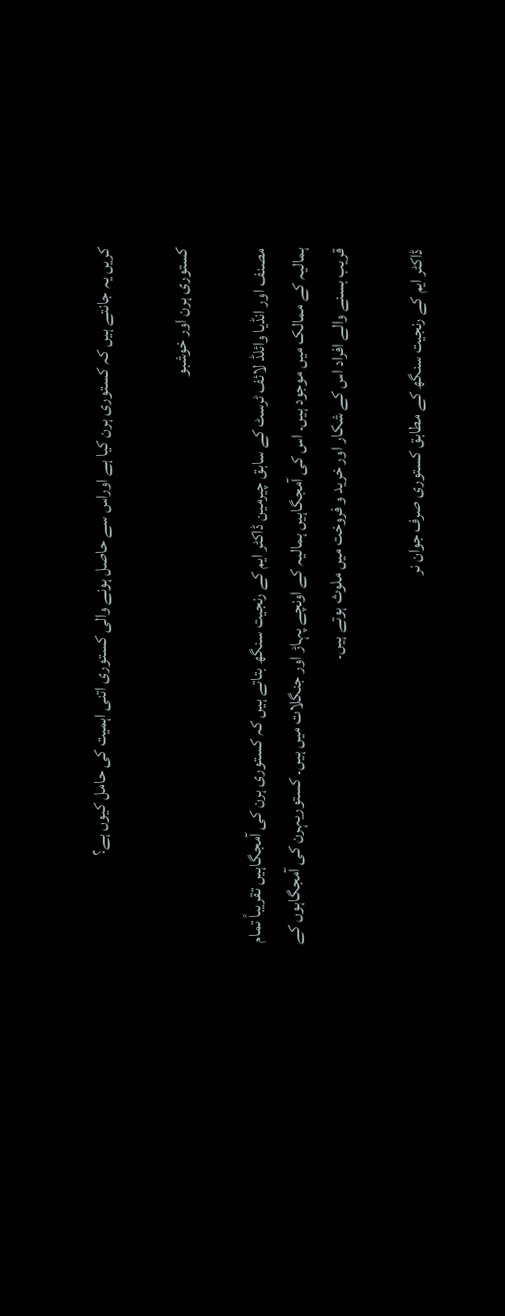کریں یہ جانتے ہیں کہ کستوری ہرن کیا ہے اوراس سے حاصل ہونے والی کستوری اتنی اہمیت کی حامل کیوں ہے؟

کستوری ہرن اور خوشبو

مصنف اور انڈیا وائلڈ لائف ٹرسٹ کے سابق چیرمین ڈاکٹر ایم کے رنجیت سنگھ بتاتے ہیں کہ کستوری ہرن کی آمجگاہیں تقریباً تمام ہمالیہ کے ممالک میں موجود ہیں۔ اس کی آمجگاہیں ہمالیہ کے اونچے پہاڑ اور جنگلات میں ہیں۔ کستوریہرن کی آمجگاہوں کے قریب بسنے والے افراد اس کے شکار اور خرید و فروخت میں ملوث ہوتے ہیں۔

ڈاکٹر ایم کے رنجیت سنگھ کے مطابق کستوری صرف جوان نر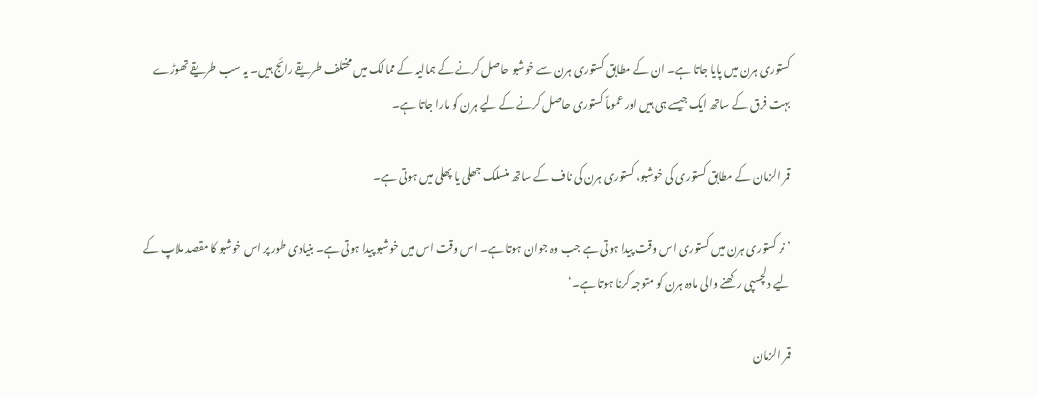کستوری ہرن میں پایا جاتا ہے۔ ان کے مطابق کستوری ہرن سے خوشبو حاصل کرنے کے ہمالیہ کے ممالک میں مختلف طریقے رائج ہیں۔ یہ سب طریقے تھوڑے بہت فرق کے ساتھ ایک جیسے ہی ہیں اور عموماً کستوری حاصل کرنے کے لیے ہرن کو مارا جاتا ہے۔

قمر الزمان کے مطابق کستوری کی خوشبو، کستوری ہرن کی ناف کے ساتھ منسلک جھلی یا پھلی میں ہوتی ہے۔

’نر کستوری ہرن میں کستوری اس وقت پیدا ہوتی ہے جب وہ جوان ہوتا ہے۔ اس وقت اس میں خوشبو پیدا ہوتی ہے۔ بنیادی طور پر اس خوشبو کا مقصد ملاپ کے لیے دلچسپی رکھنے والی مادہ ہرن کو متوجہ کرنا ہوتا ہے۔‘

قمر الزمان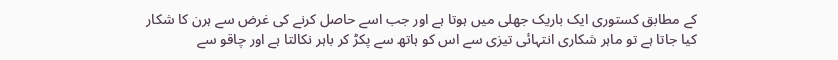کے مطابق کستوری ایک باریک جھلی میں ہوتا ہے اور جب اسے حاصل کرنے کی غرض سے ہرن کا شکار کیا جاتا ہے تو ماہر شکاری انتہائی تیزی سے اس کو ہاتھ سے پکڑ کر باہر نکالتا ہے اور چاقو سے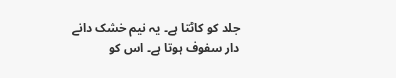جلد کو کاٹتا ہے۔ یہ نیم خشک دانے دار سفوف ہوتا ہے۔ اس کو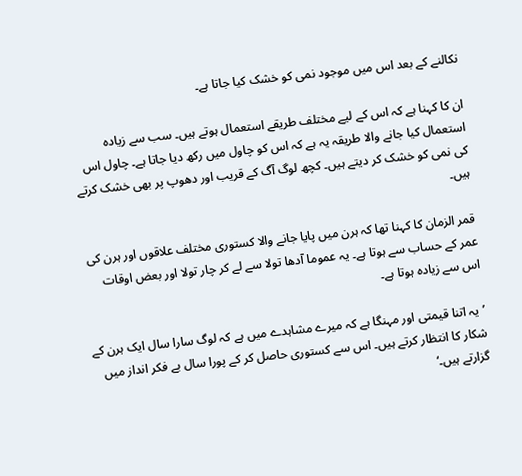نکالنے کے بعد اس میں موجود نمی کو خشک کیا جاتا ہے۔

ان کا کہنا ہے کہ اس کے لیے مختلف طریقے استعمال ہوتے ہیں۔ سب سے زیادہ استعمال کیا جانے والا طریقہ یہ ہے کہ اس کو چاول میں رکھ دیا جاتا ہے۔ چاول اس کی نمی کو خشک کر دیتے ہیں۔ کچھ لوگ آگ کے قریب اور دھوپ پر بھی خشک کرتے ہیں۔

قمر الزمان کا کہنا تھا کہ ہرن میں پایا جانے والا کستوری مختلف علاقوں اور ہرن کی عمر کے حساب سے ہوتا ہے۔ یہ عموما آدھا تولا سے لے کر چار تولا اور بعض اوقات اس سے زیادہ ہوتا ہے۔

’یہ اتنا قیمتی اور مہنگا ہے کہ میرے مشاہدے میں ہے کہ لوگ سارا سال ایک ہرن کے شکار کا انتظار کرتے ہیں۔ اس سے کستوری حاصل کر کے پورا سال بے فکر انداز میں گزارتے ہیں۔‘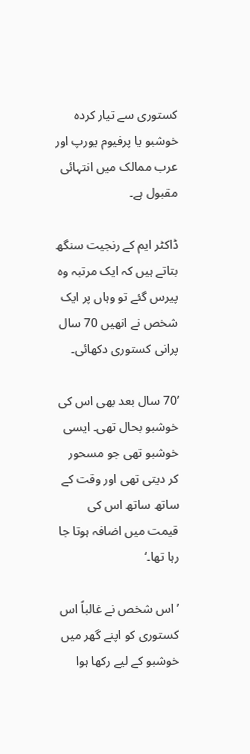کستوری سے تیار کردہ خوشبو یا پرفیوم یورپ اور عرب ممالک میں انتہائی مقبول ہے۔

ڈاکٹر ایم کے رنجیت سنگھ بتاتے ہیں کہ ایک مرتبہ وہ پیرس گئے تو وہاں پر ایک شخص نے انھیں 70 سال پرانی کستوری دکھائی۔

’70 سال بعد بھی اس کی خوشبو بحال تھی۔ ایسی خوشبو تھی جو مسحور کر دیتی تھی اور وقت کے ساتھ ساتھ اس کی قیمت میں اضافہ ہوتا جا رہا تھا۔‘

’اس شخص نے غالباً اس کستوری کو اپنے گھر میں خوشبو کے لیے رکھا ہوا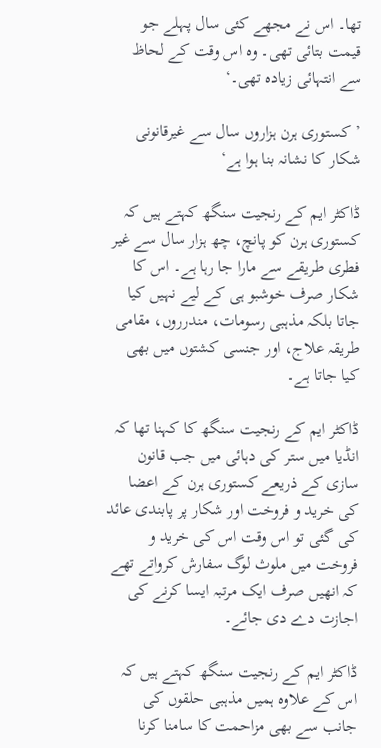تھا۔ اس نے مجھے کئی سال پہلے جو قیمت بتائی تھی۔ وہ اس وقت کے لحاظ سے انتہائی زیادہ تھی۔‘

’کستوری ہرن ہزاروں سال سے غیرقانونی شکار کا نشانہ بنا ہوا ہے‘

ڈاکٹر ایم کے رنجیت سنگھ کہتے ہیں کہ کستوری ہرن کو پانچ، چھ ہزار سال سے غیر فطری طریقے سے مارا جا رہا ہے۔ اس کا شکار صرف خوشبو ہی کے لیے نہیں کیا جاتا بلکہ مذہبی رسومات، مندرروں، مقامی طریقہ علاج، اور جنسی کشتوں میں بھی کیا جاتا ہے۔

ڈاکٹر ایم کے رنجیت سنگھ کا کہنا تھا کہ انڈیا میں ستر کی دہائی میں جب قانون سازی کے ذریعے کستوری ہرن کے اعضا کی خرید و فروخت اور شکار پر پابندی عائد کی گئی تو اس وقت اس کی خرید و فروخت میں ملوث لوگ سفارش کرواتے تھے کہ انھیں صرف ایک مرتبہ ایسا کرنے کی اجازت دے دی جائے۔

ڈاکٹر ایم کے رنجیت سنگھ کہتے ہیں کہ اس کے علاوہ ہمیں مذہبی حلقوں کی جانب سے بھی مزاحمت کا سامنا کرنا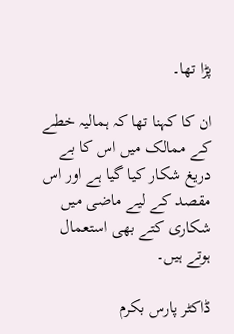پڑا تھا۔

ان کا کہنا تھا کہ ہمالیہ خطے کے ممالک میں اس کا بے دریغ شکار کیا گیا ہے اور اس مقصد کے لیے ماضی میں شکاری کتے بھی استعمال ہوتے ہیں۔

ڈاکٹر پارس بکرم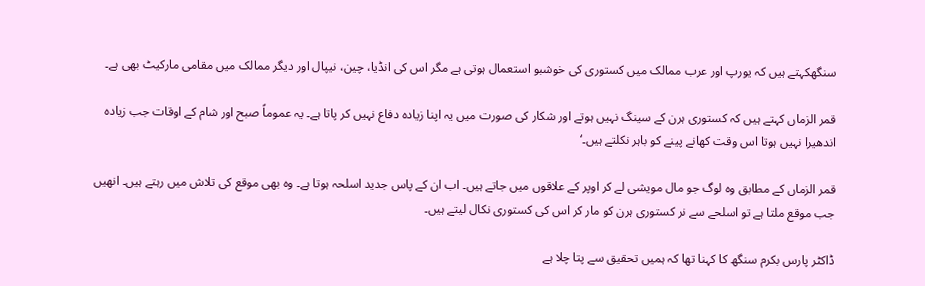سنگھکہتے ہیں کہ یورپ اور عرب ممالک میں کستوری کی خوشبو استعمال ہوتی ہے مگر اس کی انڈیا، چین، نیپال اور دیگر ممالک میں مقامی مارکیٹ بھی ہے۔

قمر الزماں کہتے ہیں کہ کستوری ہرن کے سینگ نہیں ہوتے اور شکار کی صورت میں یہ اپنا زیادہ دفاع نہیں کر پاتا ہے۔ یہ عموماً صبح اور شام کے اوقات جب زیادہ اندھیرا نہیں ہوتا اس وقت کھانے پینے کو باہر نکلتے ہیں۔‘

قمر الزماں کے مطابق وہ لوگ جو مال مویشی لے کر اوپر کے علاقوں میں جاتے ہیں۔ اب ان کے پاس جدید اسلحہ ہوتا ہے۔ وہ بھی موقع کی تلاش میں رہتے ہیں۔ انھیں جب موقع ملتا ہے تو اسلحے سے نر کستوری ہرن کو مار کر اس کی کستوری نکال لیتے ہیں۔

ڈاکٹر پارس بکرم سنگھ کا کہنا تھا کہ ہمیں تحقیق سے پتا چلا ہے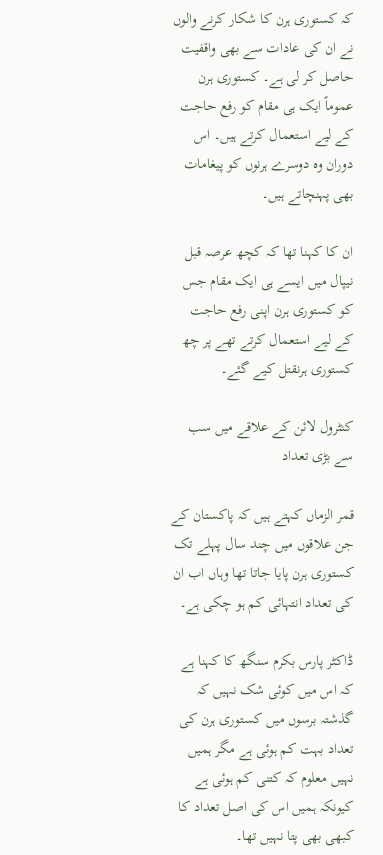کہ کستوری ہرن کا شکار کرنے والوں نے ان کی عادات سے بھی واقفیت حاصل کر لی ہے۔ کستوری ہرن عموماً ایک ہی مقام کو رفع حاجت کے لیے استعمال کرتے ہیں۔ اس دوران وہ دوسرے ہرنوں کو پیغامات بھی پہنچاتے ہیں۔

ان کا کہنا تھا کہ کچھ عرصہ قبل نیپال میں ایسے ہی ایک مقام جس کو کستوری ہرن اپنی رفع حاجت کے لیے استعمال کرتے تھے پر چھ کستوری ہرنقتل کیے گئے۔

کنٹرول لائن کے علاقے میں سب سے بڑی تعداد

قمر الزماں کہتے ہیں کہ پاکستان کے جن علاقوں میں چند سال پہلے تک کستوری ہرن پایا جاتا تھا وہاں اب ان کی تعداد انتہائی کم ہو چکی ہے۔

ڈاکٹر پارس بکرم سنگھ کا کہنا ہے کہ اس میں کوئی شک نہیں کہ گذشتہ برسوں میں کستوری ہرن کی تعداد بہت کم ہوئی ہے مگر ہمیں نہیں معلوم کہ کتنی کم ہوئی ہے کیونکہ ہمیں اس کی اصل تعداد کا کبھی بھی پتا نہیں تھا۔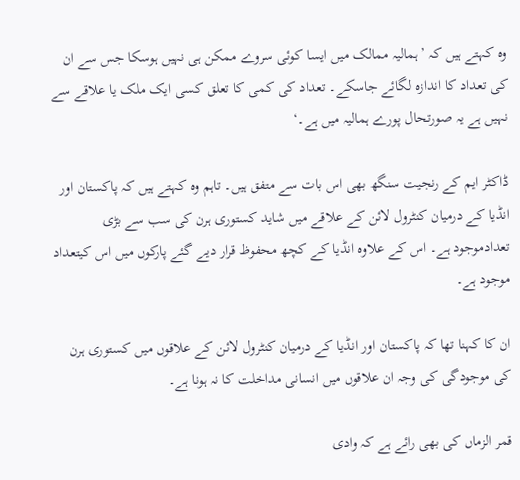وہ کہتے ہیں کہ ’ہمالیہ ممالک میں ایسا کوئی سروے ممکن ہی نہیں ہوسکا جس سے ان کی تعداد کا اندازہ لگائے جاسکے۔ تعداد کی کمی کا تعلق کسی ایک ملک یا علاقے سے نہیں ہے یہ صورتحال پورے ہمالیہ میں ہے۔‘

ڈاکٹر ایم کے رنجیت سنگھ بھی اس بات سے متفق ہیں۔ تاہم وہ کہتے ہیں کہ پاکستان اور انڈیا کے درمیان کنٹرول لائن کے علاقے میں شاید کستوری ہرن کی سب سے بڑی تعدادموجود ہے۔ اس کے علاوہ انڈیا کے کچھ محفوظ قرار دیے گئے پارکوں میں اس کیتعداد موجود ہے۔

ان کا کہنا تھا کہ پاکستان اور انڈیا کے درمیان کنٹرول لائن کے علاقوں میں کستوری ہرن کی موجودگی کی وجہ ان علاقوں میں انسانی مداخلت کا نہ ہونا ہے۔

قمر الزماں کی بھی رائے ہے کہ وادی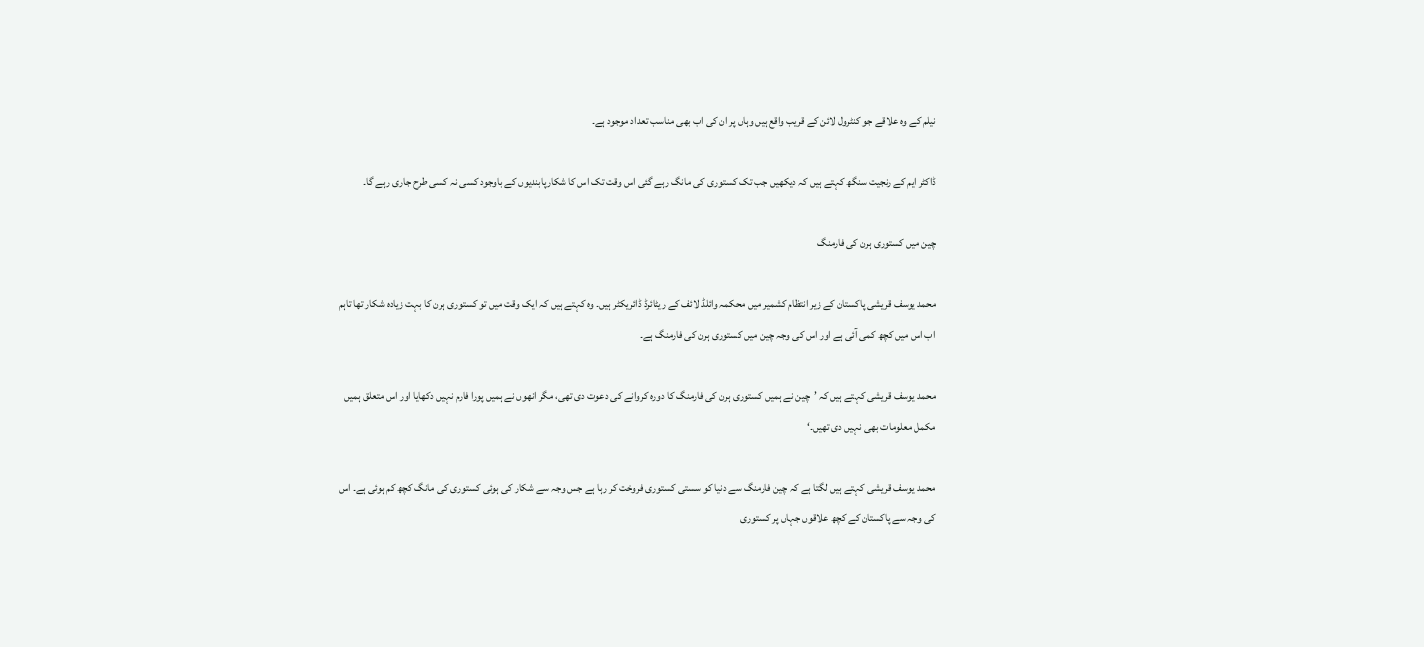نیلم کے وہ علاقے جو کنٹرول لائن کے قریب واقع ہیں وہاں پر ان کی اب بھی مناسب تعداد موجود ہے۔

ڈاکٹر ایم کے رنجیت سنگھ کہتے ہیں کہ دیکھیں جب تک کستوری کی مانگ رہے گئی اس وقت تک اس کا شکارپابندیوں کے باوجود کسی نہ کسی طرح جاری رہے گا۔

چین میں کستوری ہرن کی فارمنگ

محمد یوسف قریشی پاکستان کے زیر انتظام کشمیر میں محکمہ وائلڈ لائف کے ریٹائرڈ ڈائریکٹر ہیں۔ وہ کہتے ہیں کہ ایک وقت میں تو کستوری ہرن کا بہت زیادہ شکار تھا تاہم اب اس میں کچھ کمی آئی ہے اور اس کی وجہ چین میں کستوری ہرن کی فارمنگ ہے۔

محمد یوسف قریشی کہتے ہیں کہ ’چین نے ہمیں کستوری ہرن کی فارمنگ کا دورہ کروانے کی دعوت دی تھی، مگر انھوں نے ہمیں پورا فارم نہیں دکھایا اور اس متعلق ہمیں مکمل معلومات بھی نہیں دی تھیں۔‘

محمد یوسف قریشی کہتے ہیں لگتا ہے کہ چین فارمنگ سے دنیا کو سستی کستوری فروخت کر رہا ہے جس وجہ سے شکار کی ہوئی کستوری کی مانگ کچھ کم ہوئی ہے۔ اس کی وجہ سے پاکستان کے کچھ علاقوں جہاں پر کستوری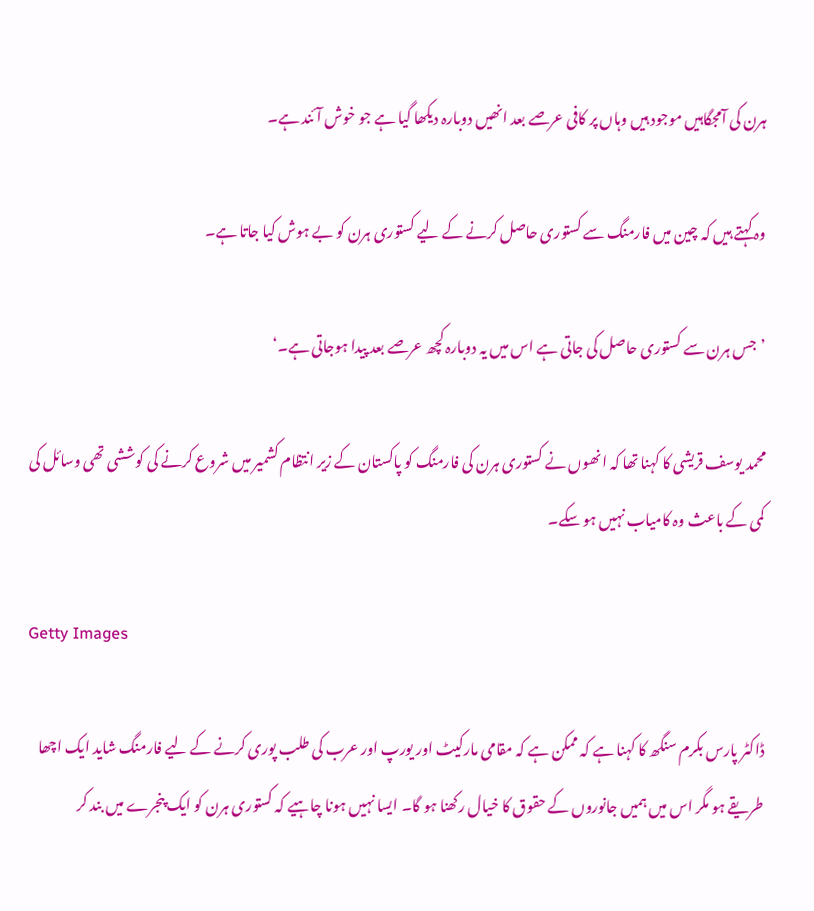ہرن کی آمجگاہیں موجود ہیں وہاں پر کافی عرصے بعد انھیں دوبارہ دیکھا گیا ہے جو خوش آئند ہے۔

وہ کہتے ہیں کہ چین میں فارمنگ سے کستوری حاصل کرنے کے لیے کستوری ہرن کو بے ہوش کیا جاتا ہے۔

’جس ہرن سے کستوری حاصل کی جاتی ہے اس میں یہ دوبارہ کچھ عرصے بعد پیدا ہوجاتی ہے۔‘

محمد یوسف قریشی کا کہنا تھا کہ انھوں نے کستوری ہرن کی فارمنگ کو پاکستان کے زیر انتظام کشمیر میں شروع کرنے کی کوششی تھی وسائل کی کمی کے باعث وہ کامیاب نہیں ہو سکے۔

Getty Images

ڈاکٹر پارس بکرم سنگھ کا کہنا ہے کہ ممکن ہے کہ مقامی مارکیٹ اور یورپ اور عرب کی طلب پوری کرنے کے لیے فارمنگ شاید ایک اچھا طریقے ہو مگر اس میں ہمیں جانوروں کے حقوق کا خیال رکھنا ہو گا۔ ایسا نہیں ہونا چاہیے کہ کستوری ہرن کو ایک پنجرے میں بند کر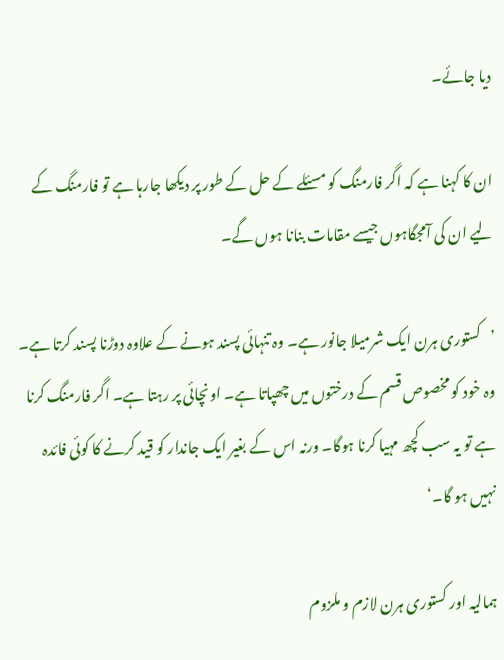دیا جائے۔

ان کا کہنا ہے کہ اگر فارمنگ کو مسئلے کے حل کے طور پر دیکھا جارہا ہے تو فارمنگ کے لیے ان کی آمجگاہوں جیسے مقامات بنانا ہوں گے۔

’کستوری ہرن ایک شرمیلا جانور ہے۔ وہ تنہائی پسند ہونے کے علاوہ دوڑنا پسند کرتا ہے۔ وہ خود کو مخصوص قسم کے درختوں میں چھپاتا ہے۔ اونچائی پر رہتا ہے۔ اگر فارمنگ کرنا ہے تو یہ سب کچھ مہیا کرنا ہوگا۔ ورنہ اس کے بغیر ایک جاندار کو قید کرنے کا کوئی فائدہ نہیں ہو گا۔‘

ہمالیہ اور کستوری ہرن لازم و ملزوم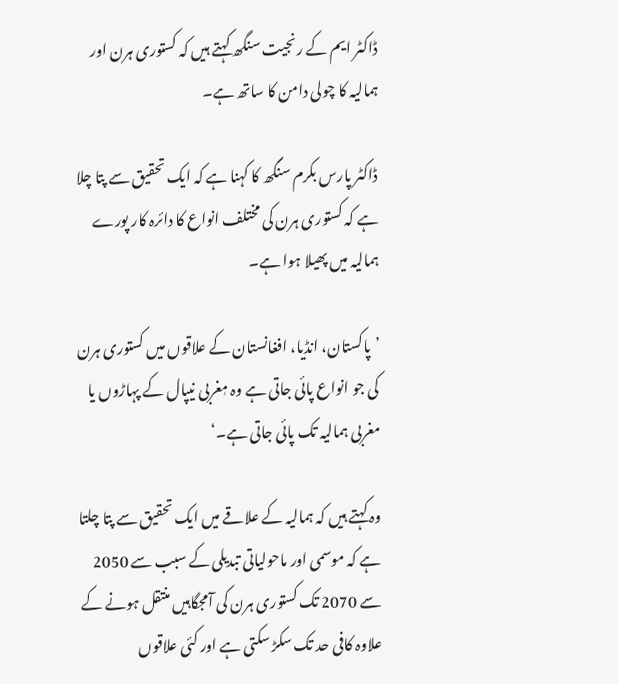ڈاکٹر ایم کے رنجیت سنگھ کہتے ہیں کہ کستوری ہرن اور ہمالیہ کا چولی دامن کا ساتھ ہے۔

ڈاکٹر پارس بکرم سنگھ کا کہنا ہے کہ ایک تحقیق سے پتا چلا ہے کہ کستوری ہرن کی مختلف انواع کا دائرہ کار پورے ہمالیہ میں پھیلا ہوا ہے۔

’پاکستان، انڈیا، افغانستان کے علاقوں میں کستوری ہرن کی جو انواع پائی جاتی ہے وہ مٖغربی نیپال کے پہاڑوں یا مغربی ہمالیہ تک پائی جاتی ہے۔‘

وہ کہتے ہیں کہ ہمالیہ کے علاقے میں ایک تحقیق سے پتا چلتا ہے کہ موسمی اور ماحولیاتی تبدیلی کے سبب سے 2050 سے 2070 تک کستوری ہرن کی آمجگاہیں منتقل ہونے کے علاوہ کافی حد تک سکڑ سکتی ہے اور کئی علاقوں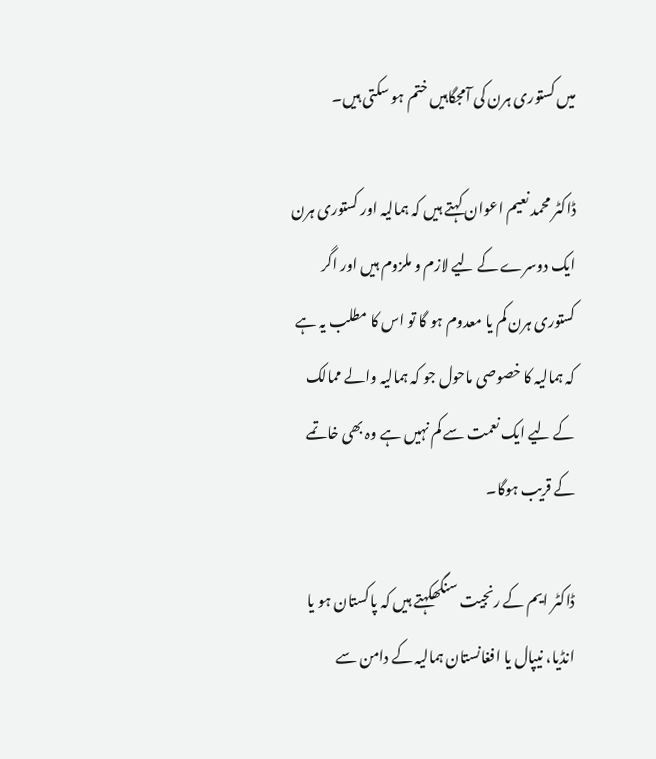میں کستوری ہرن کی آمجگاہیں ختم ہو سکتی ہیں۔

ڈاکٹر محمد نعیم اعوان کہتے ہیں کہ ہمالیہ اور کستوری ہرن ایک دوسرے کے لیے لازم و ملزوم ہیں اور اگر کستوری ہرن کم یا معدوم ہو گا تو اس کا مطلب یہ ہے کہ ہمالیہ کا خصوصی ماحول جو کہ ہمالیہ والے ممالک کے لیے ایک نعمت سے کم نہیں ہے وہ بھی خاتمے کے قریب ہوگا۔

ڈاکٹر ایم کے رنجیت سنگھکہتے ہیں کہ پاکستان ہو یا انڈیا، نیپال یا افغانستان ہمالیہ کے دامن سے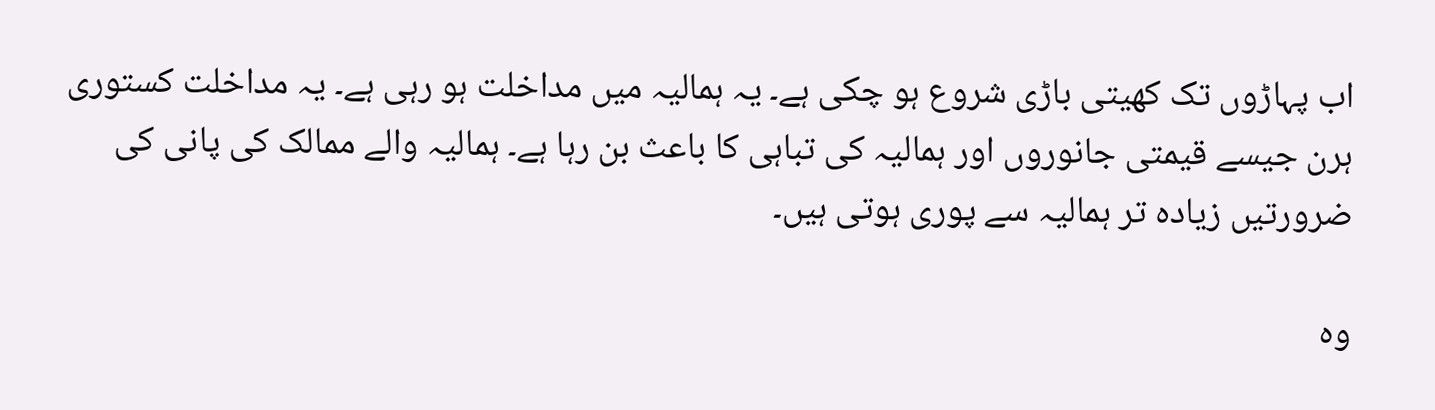اب پہاڑوں تک کھیتی باڑی شروع ہو چکی ہے۔ یہ ہمالیہ میں مداخلت ہو رہی ہے۔ یہ مداخلت کستوری ہرن جیسے قیمتی جانوروں اور ہمالیہ کی تباہی کا باعث بن رہا ہے۔ ہمالیہ والے ممالک کی پانی کی ضرورتیں زیادہ تر ہمالیہ سے پوری ہوتی ہیں۔

وہ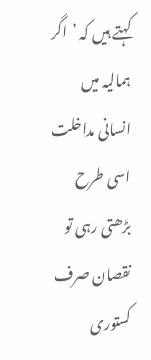کہتے ہیں کہ ’اگر ہمالیہ میں انسانی مداخلت اسی طرح بڑھتی رہی تو نقصان صرف کستوری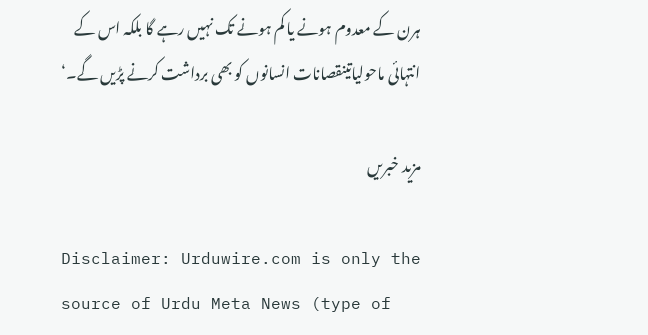ہرن کے معدوم ہونے یا کم ہونے تک نہیں رہے گا بلکہ اس کے انتہائی ماحولیاتینقصانات انسانوں کو بھی برداشت کرنے پڑیں گے۔‘

مزید خبریں

Disclaimer: Urduwire.com is only the source of Urdu Meta News (type of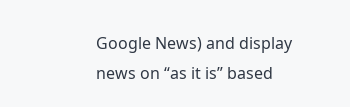Google News) and display news on “as it is” based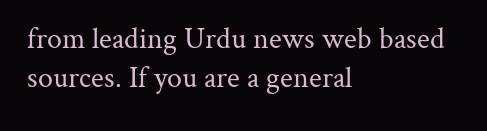from leading Urdu news web based sources. If you are a general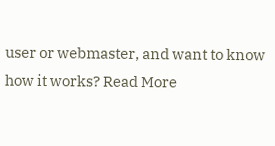user or webmaster, and want to know how it works? Read More